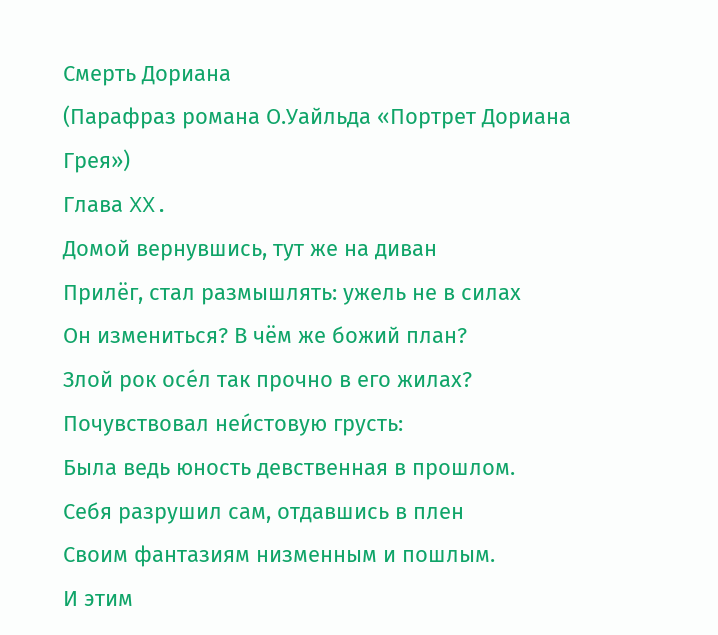Смерть Дориана
(Парафраз романа О.Уайльда «Портрет Дориана Грея»)
Глава XX.
Домой вернувшись, тут же на диван
Прилёг, стал размышлять: ужель не в силах
Он измениться? В чём же божий план?
Злой рок осе́л так прочно в его жилах?
Почувствовал неи́стовую грусть:
Была ведь юность девственная в прошлом.
Себя разрушил сам, отдавшись в плен
Своим фантазиям низменным и пошлым.
И этим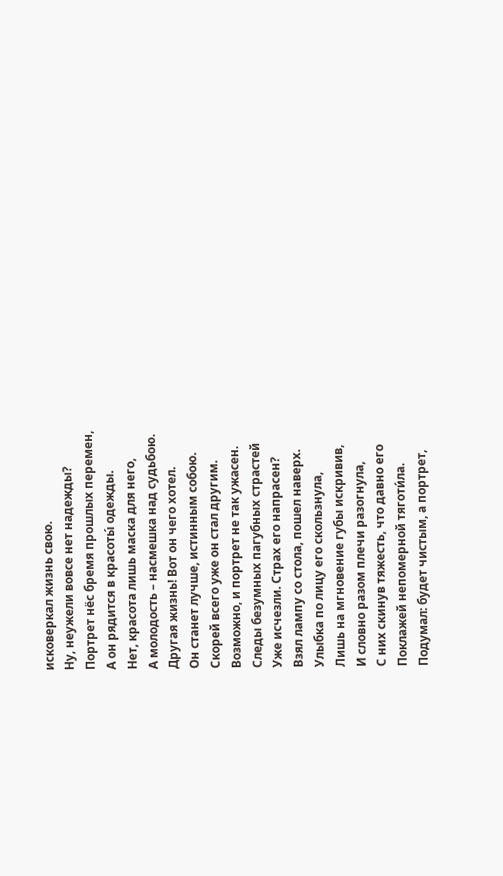исковеркал жизнь свою.
Ну, неужели вовсе нет надежды?
Портрет нёс бремя прошлых перемен,
А он рядится в красоты́ одежды.
Нет, красота лишь маска для него,
А молодость – насмешка над судьбою.
Другая жизнь! Вот он чего хотел.
Он станет лучше, истинным собою.
Скорей всего уже он стал другим.
Возможно, и портрет не так ужасен.
Следы безумных пагубных страстей
Уже исчезли. Страх его напрасен?
Взял лампу со стола, пошел наверх.
Улыбка по лицу его скользнула,
Лишь на мгновение губы искривив,
И словно разом плечи разогнула,
С них скинув тяжесть, что давно его
Поклажей непомерной тяготи́ла.
Подумал: будет чистым, а портрет,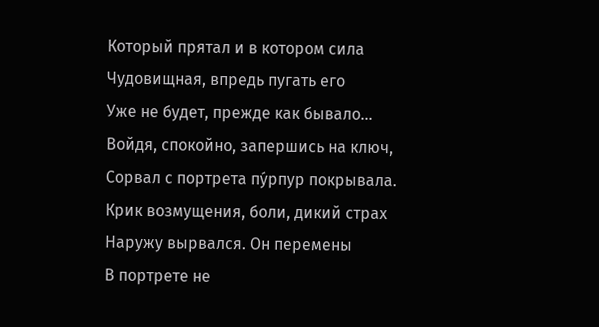Который прятал и в котором сила
Чудовищная, впредь пугать его
Уже не будет, прежде как бывало...
Войдя, спокойно, запершись на ключ,
Сорвал с портрета пу́рпур покрывала.
Крик возмущения, боли, дикий страх
Наружу вырвался. Он перемены
В портрете не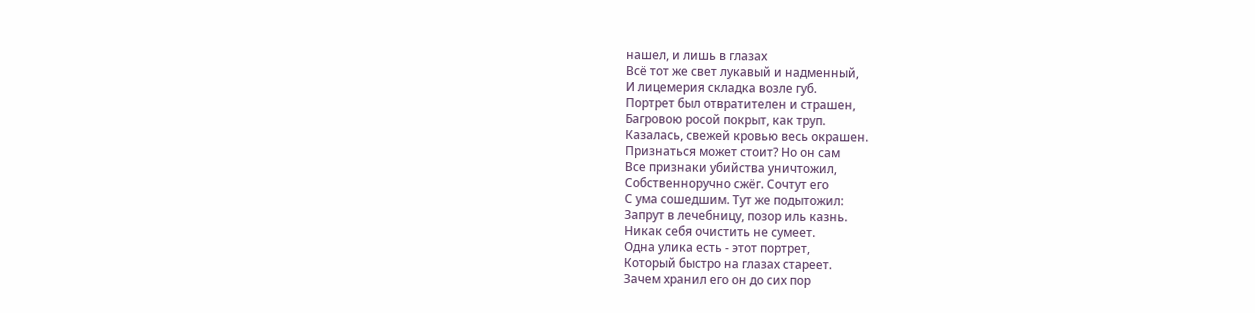нашел, и лишь в глазах
Всё тот же свет лукавый и надменный,
И лицемерия складка возле губ.
Портрет был отвратителен и страшен,
Багровою росой покрыт, как труп.
Казалась, свежей кровью весь окрашен.
Признаться может стоит? Но он сам
Все признаки убийства уничтожил,
Собственноручно сжёг. Сочтут его
С ума сошедшим. Тут же подытожил:
Запрут в лечебницу, позор иль казнь.
Никак себя очистить не сумеет.
Одна улика есть - этот портрет,
Который быстро на глазах стареет.
Зачем хранил его он до сих пор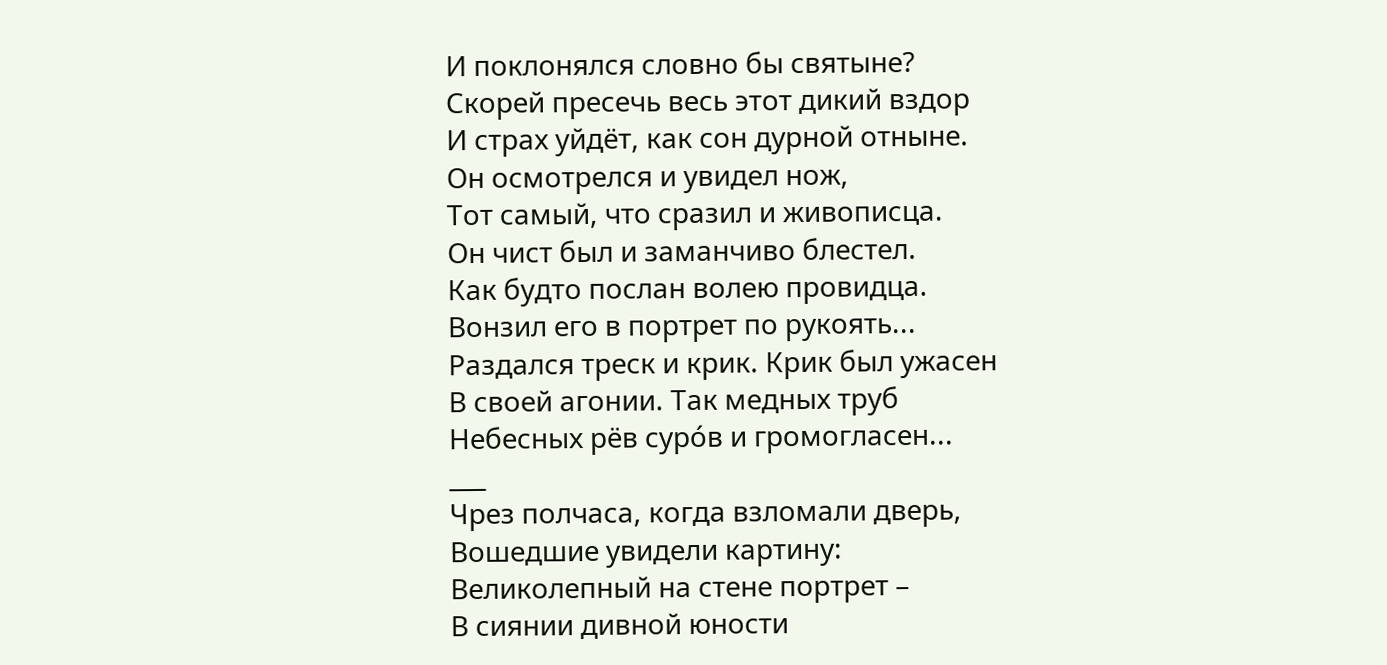И поклонялся словно бы святыне?
Скорей пресечь весь этот дикий вздор
И страх уйдёт, как сон дурной отныне.
Он осмотрелся и увидел нож,
Тот самый, что сразил и живописца.
Он чист был и заманчиво блестел.
Как будто послан волею провидца.
Вонзил его в портрет по рукоять...
Раздался треск и крик. Крик был ужасен
В своей агонии. Так медных труб
Небесных рёв суро́в и громогласен...
___
Чрез полчаса, когда взломали дверь,
Вошедшие увидели картину:
Великолепный на стене портрет –
В сиянии дивной юности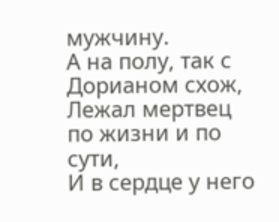мужчину.
А на полу, так с Дорианом схож,
Лежал мертвец по жизни и по сути,
И в сердце у него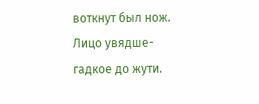воткнут был нож.
Лицо увядше-гадкое до жути.